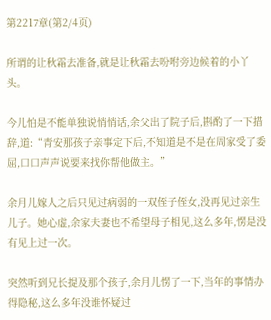第2217章(第2/4页)

所谓的让秋霜去准备,就是让秋霜去吩咐旁边候着的小丫头。

今儿怕是不能单独说悄悄话,余父出了院子后,斟酌了一下措辞,道:“青安那孩子亲事定下后,不知道是不是在周家受了委屈,口口声声说要来找你帮他做主。”

余月儿嫁人之后只见过病弱的一双侄子侄女,没再见过亲生儿子。她心虚,余家夫妻也不希望母子相见,这么多年,愣是没有见上过一次。

突然听到兄长提及那个孩子,余月儿愣了一下,当年的事情办得隐秘,这么多年没谁怀疑过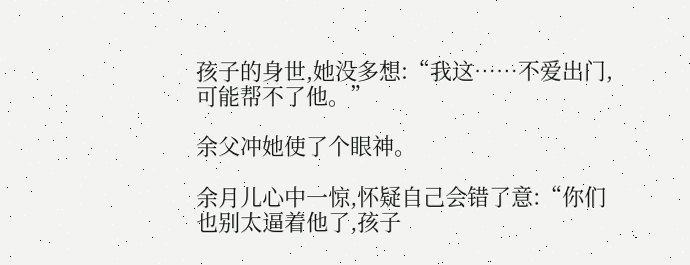孩子的身世,她没多想:“我这……不爱出门,可能帮不了他。”

余父冲她使了个眼神。

余月儿心中一惊,怀疑自己会错了意:“你们也别太逼着他了,孩子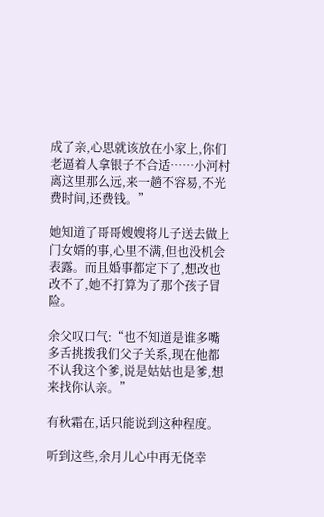成了亲,心思就该放在小家上,你们老逼着人拿银子不合适……小河村离这里那么远,来一趟不容易,不光费时间,还费钱。”

她知道了哥哥嫂嫂将儿子送去做上门女婿的事,心里不满,但也没机会表露。而且婚事都定下了,想改也改不了,她不打算为了那个孩子冒险。

余父叹口气:“也不知道是谁多嘴多舌挑拨我们父子关系,现在他都不认我这个爹,说是姑姑也是爹,想来找你认亲。”

有秋霜在,话只能说到这种程度。

听到这些,余月儿心中再无侥幸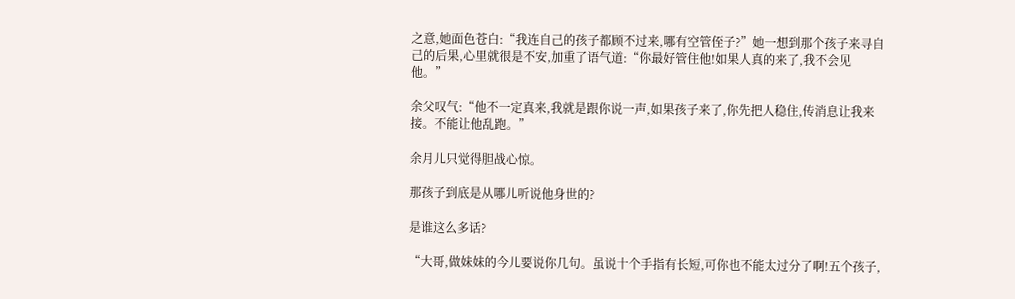之意,她面色苍白:“我连自己的孩子都顾不过来,哪有空管侄子?”她一想到那个孩子来寻自己的后果,心里就很是不安,加重了语气道:“你最好管住他!如果人真的来了,我不会见他。”

余父叹气:“他不一定真来,我就是跟你说一声,如果孩子来了,你先把人稳住,传消息让我来接。不能让他乱跑。”

余月儿只觉得胆战心惊。

那孩子到底是从哪儿听说他身世的?

是谁这么多话?

“大哥,做妹妹的今儿要说你几句。虽说十个手指有长短,可你也不能太过分了啊!五个孩子,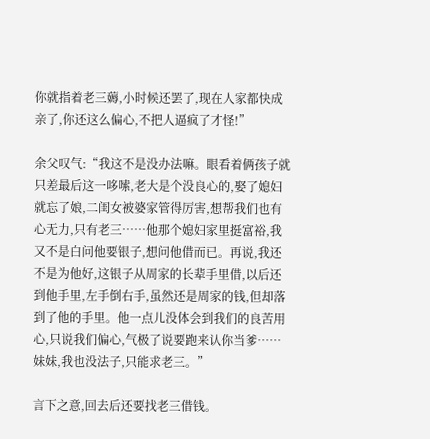你就指着老三薅,小时候还罢了,现在人家都快成亲了,你还这么偏心,不把人逼疯了才怪!”

余父叹气:“我这不是没办法嘛。眼看着俩孩子就只差最后这一哆嗦,老大是个没良心的,娶了媳妇就忘了娘,二闺女被婆家管得厉害,想帮我们也有心无力,只有老三……他那个媳妇家里挺富裕,我又不是白问他要银子,想问他借而已。再说,我还不是为他好,这银子从周家的长辈手里借,以后还到他手里,左手倒右手,虽然还是周家的钱,但却落到了他的手里。他一点儿没体会到我们的良苦用心,只说我们偏心,气极了说要跑来认你当爹……妹妹,我也没法子,只能求老三。”

言下之意,回去后还要找老三借钱。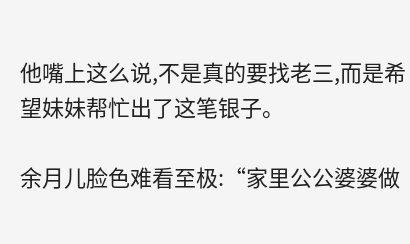他嘴上这么说,不是真的要找老三,而是希望妹妹帮忙出了这笔银子。

余月儿脸色难看至极:“家里公公婆婆做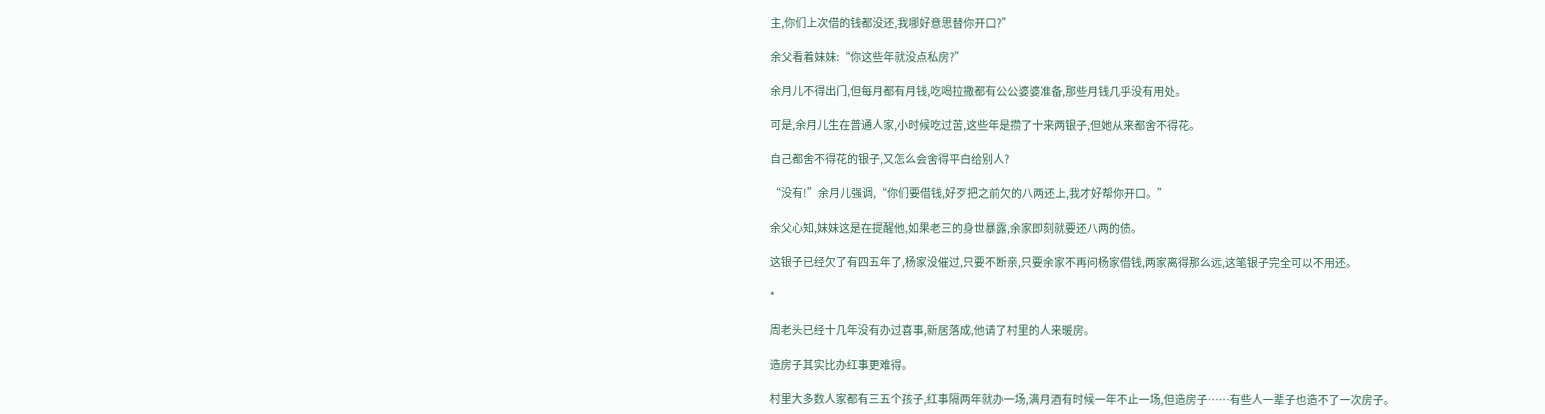主,你们上次借的钱都没还,我哪好意思替你开口?”

余父看着妹妹:“你这些年就没点私房?”

余月儿不得出门,但每月都有月钱,吃喝拉撒都有公公婆婆准备,那些月钱几乎没有用处。

可是,余月儿生在普通人家,小时候吃过苦,这些年是攒了十来两银子,但她从来都舍不得花。

自己都舍不得花的银子,又怎么会舍得平白给别人?

“没有!”余月儿强调,“你们要借钱,好歹把之前欠的八两还上,我才好帮你开口。”

余父心知,妹妹这是在提醒他,如果老三的身世暴露,余家即刻就要还八两的债。

这银子已经欠了有四五年了,杨家没催过,只要不断亲,只要余家不再问杨家借钱,两家离得那么远,这笔银子完全可以不用还。

*

周老头已经十几年没有办过喜事,新居落成,他请了村里的人来暖房。

造房子其实比办红事更难得。

村里大多数人家都有三五个孩子,红事隔两年就办一场,满月酒有时候一年不止一场,但造房子……有些人一辈子也造不了一次房子。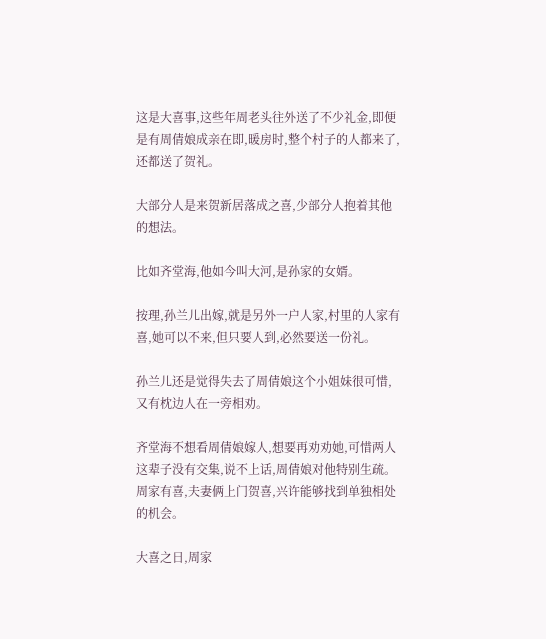这是大喜事,这些年周老头往外送了不少礼金,即便是有周倩娘成亲在即,暖房时,整个村子的人都来了,还都送了贺礼。

大部分人是来贺新居落成之喜,少部分人抱着其他的想法。

比如齐堂海,他如今叫大河,是孙家的女婿。

按理,孙兰儿出嫁,就是另外一户人家,村里的人家有喜,她可以不来,但只要人到,必然要送一份礼。

孙兰儿还是觉得失去了周倩娘这个小姐妹很可惜,又有枕边人在一旁相劝。

齐堂海不想看周倩娘嫁人,想要再劝劝她,可惜两人这辈子没有交集,说不上话,周倩娘对他特别生疏。周家有喜,夫妻俩上门贺喜,兴许能够找到单独相处的机会。

大喜之日,周家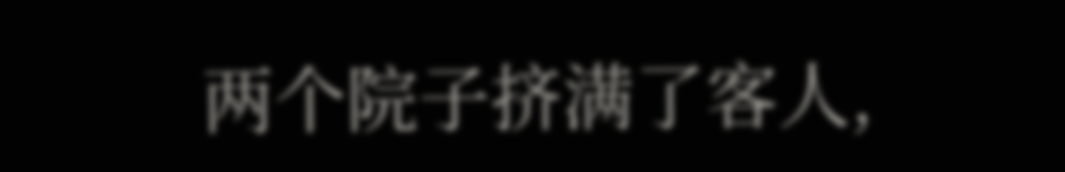两个院子挤满了客人,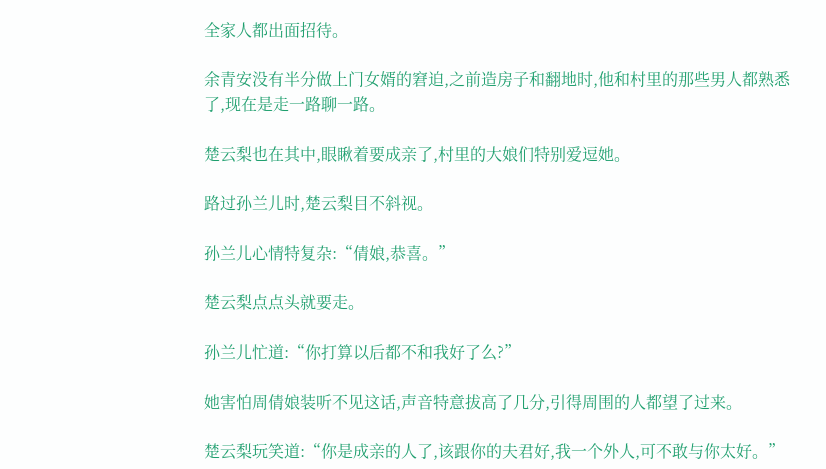全家人都出面招待。

余青安没有半分做上门女婿的窘迫,之前造房子和翻地时,他和村里的那些男人都熟悉了,现在是走一路聊一路。

楚云梨也在其中,眼瞅着要成亲了,村里的大娘们特别爱逗她。

路过孙兰儿时,楚云梨目不斜视。

孙兰儿心情特复杂:“倩娘,恭喜。”

楚云梨点点头就要走。

孙兰儿忙道:“你打算以后都不和我好了么?”

她害怕周倩娘装听不见这话,声音特意拔高了几分,引得周围的人都望了过来。

楚云梨玩笑道:“你是成亲的人了,该跟你的夫君好,我一个外人,可不敢与你太好。”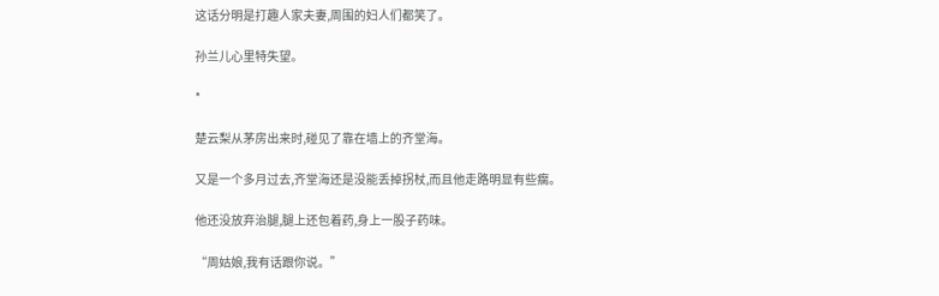这话分明是打趣人家夫妻,周围的妇人们都笑了。

孙兰儿心里特失望。

*

楚云梨从茅房出来时,碰见了靠在墙上的齐堂海。

又是一个多月过去,齐堂海还是没能丢掉拐杖,而且他走路明显有些瘸。

他还没放弃治腿,腿上还包着药,身上一股子药味。

“周姑娘,我有话跟你说。”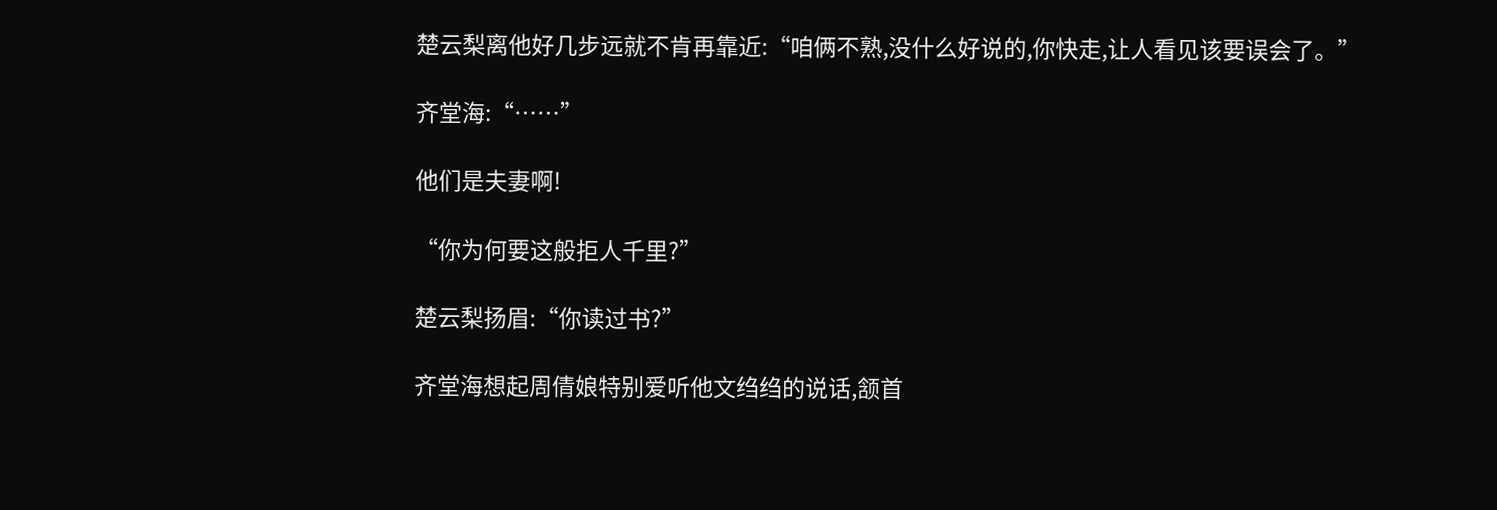楚云梨离他好几步远就不肯再靠近:“咱俩不熟,没什么好说的,你快走,让人看见该要误会了。”

齐堂海:“……”

他们是夫妻啊!

“你为何要这般拒人千里?”

楚云梨扬眉:“你读过书?”

齐堂海想起周倩娘特别爱听他文绉绉的说话,颔首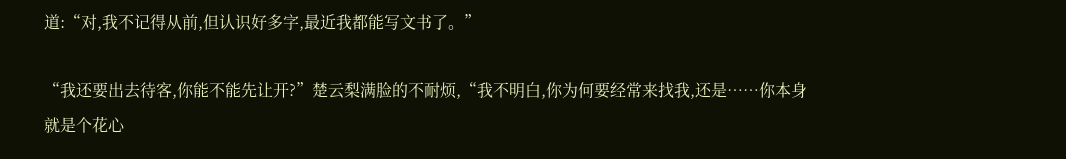道:“对,我不记得从前,但认识好多字,最近我都能写文书了。”

“我还要出去待客,你能不能先让开?”楚云梨满脸的不耐烦,“我不明白,你为何要经常来找我,还是……你本身就是个花心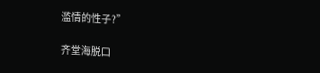滥情的性子?”

齐堂海脱口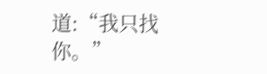道:“我只找你。”